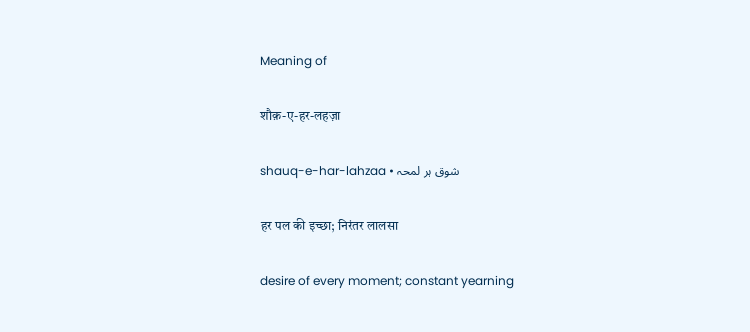Meaning of

शौक़-ए-हर-लहज़ा

shauq-e-har-lahzaa • شوق ہر لمحہ

हर पल की इच्छा; निरंतर लालसा

desire of every moment; constant yearning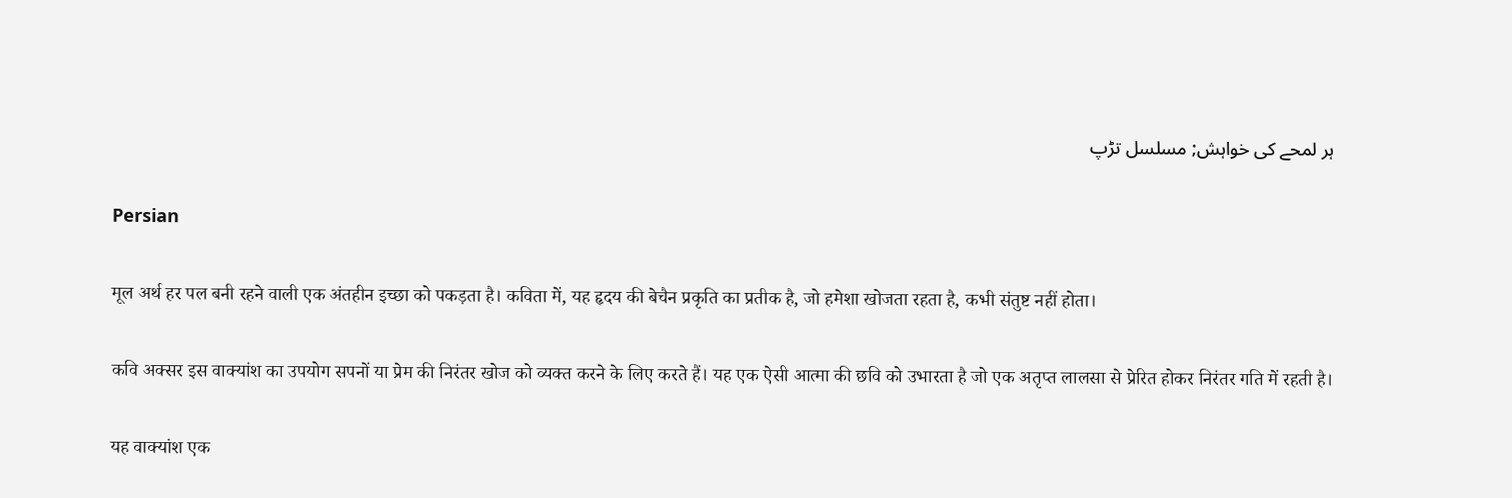ہر لمحے کی خواہش; مسلسل تڑپ

Persian

मूल अर्थ हर पल बनी रहने वाली एक अंतहीन इच्छा को पकड़ता है। कविता में, यह हृदय की बेचैन प्रकृति का प्रतीक है, जो हमेशा खोजता रहता है, कभी संतुष्ट नहीं होता।

कवि अक्सर इस वाक्यांश का उपयोग सपनों या प्रेम की निरंतर खोज को व्यक्त करने के लिए करते हैं। यह एक ऐसी आत्मा की छवि को उभारता है जो एक अतृप्त लालसा से प्रेरित होकर निरंतर गति में रहती है।

यह वाक्यांश एक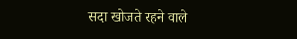सदा खोजते रहने वाले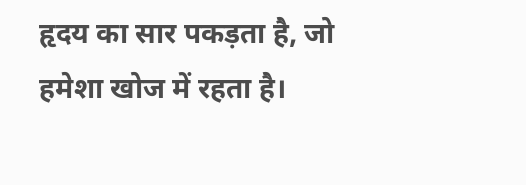हृदय का सार पकड़ता है, जो हमेशा खोज में रहता है।